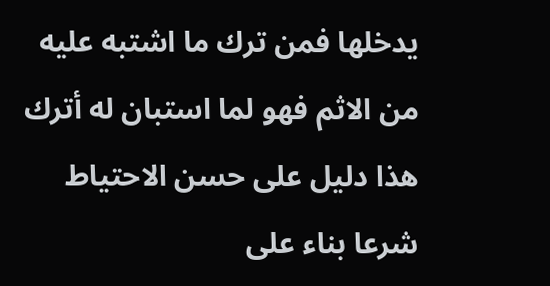يدخلها فمن ترك ما اشتبه عليه من الاثم فهو لما استبان له أترك هذا دليل على حسن الاحتياط شرعا بناء على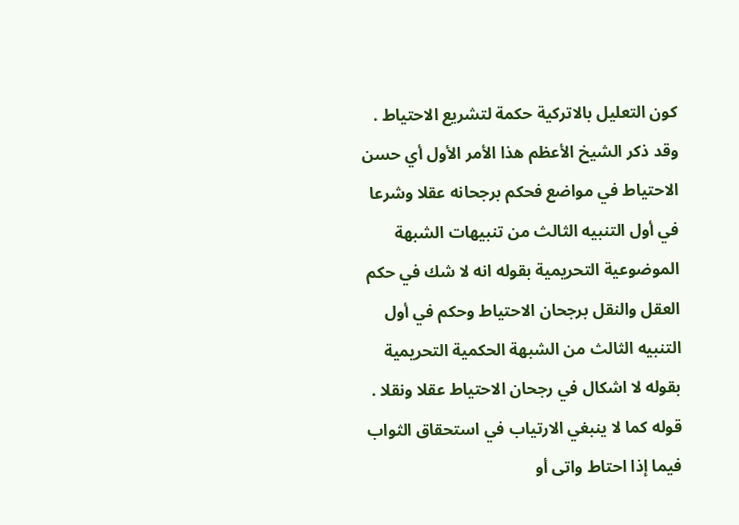كون التعليل بالاتركية حكمة لتشريع الاحتياط .
وقد ذكر الشيخ الأعظم هذا الأمر الأول أي حسن الاحتياط في مواضع فحكم برجحانه عقلا وشرعا في أول التنبيه الثالث من تنبيهات الشبهة الموضوعية التحريمية بقوله انه لا شك في حكم العقل والنقل برجحان الاحتياط وحكم في أول التنبيه الثالث من الشبهة الحكمية التحريمية بقوله لا اشكال في رجحان الاحتياط عقلا ونقلا .
قوله كما لا ينبغي الارتياب في استحقاق الثواب فيما إذا احتاط واتى أو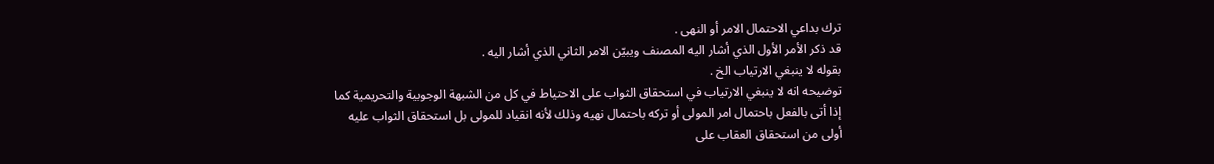ترك بداعي الاحتمال الامر أو النهى .
قد ذكر الأمر الأول الذي أشار اليه المصنف ويبيّن الامر الثاني الذي أشار اليه .
بقوله لا ينبغي الارتياب الخ .
توضيحه انه لا ينبغي الارتياب في استحقاق الثواب على الاحتياط في كل من الشبهة الوجوبية والتحريمية كما إذا أتى بالفعل باحتمال امر المولى أو تركه باحتمال نهيه وذلك لأنه انقياد للمولى بل استحقاق الثواب عليه أولى من استحقاق العقاب على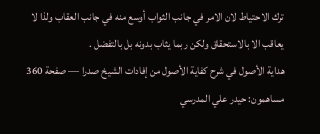ترك الاحتياط لان الامر في جانب الثواب أوسع منه في جانب العقاب ولذا لا يعاقب الا بالاستحقاق ولكن ربما يثاب بدونه بل بالتفضل .
هداية الأصول في شرح كفاية الأصول من إفادات الشيخ صدرا — صفحة 360
مساهمون: حيدر علي المدرسي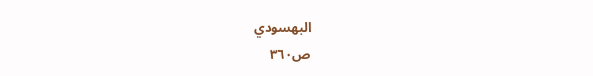البهسودي
ص٣٦٠